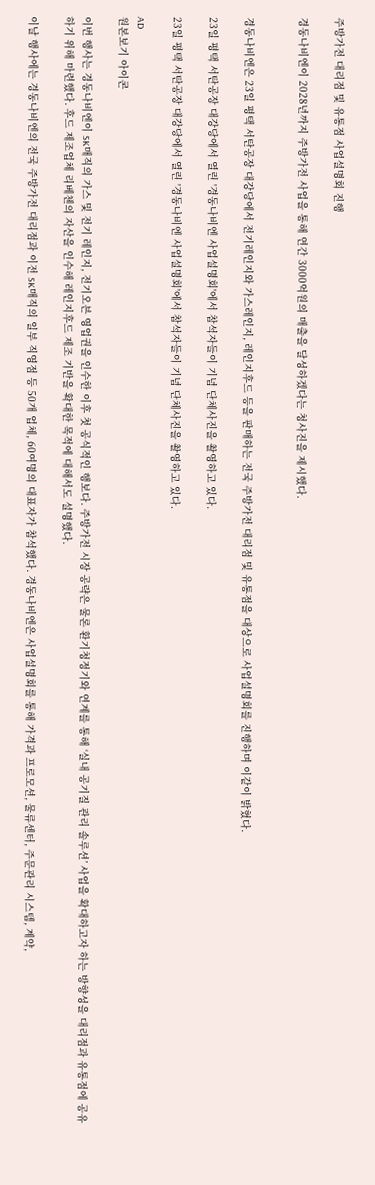주방가전 대리점 및 유통점 사업설명회 진행

경동나비엔이 2028년까지 주방가전 사업을 통해 연간 3000억원의 매출을 달성하겠다는 청사진을 제시했다.


경동나비엔은 23일 평택 서탄공장 대강당에서 전기레인지와 가스레인지, 레인지후드 등을 판매하는 전국 주방가전 대리점 및 유통점을 대상으로 사업설명회를 진행하며 이같이 밝혔다.

23일 평택 서탄공장 대강당에서 열린 '경동나비엔 사업설명회'에서 참석자들이 기념 단체사진을 촬영하고 있다.

23일 평택 서탄공장 대강당에서 열린 '경동나비엔 사업설명회'에서 참석자들이 기념 단체사진을 촬영하고 있다.

AD
원본보기 아이콘

이번 행사는 경동나비엔이 SK매직의 가스 및 전기 레인지, 전기오븐 영업권을 인수한 이후 첫 공식적인 행보다. 주방가전 시장 공략은 물론 환기청정기와 연계를 통해 ‘실내 공기질 관리 솔루션’ 사업을 확대하고자 하는 방향성을 대리점과 유통점에 공유하기 위해 마련했다. 후드 제조업체 리베첸의 자산을 인수해 레인지후드 제조 기반을 확대한 목적에 대해서도 설명했다.

이날 행사에는 경동나비엔의 전국 주방가전 대리점과 이전 SK매직의 일부 직영점 등 50개 업체, 60여명의 대표자가 참석했다. 경동나비엔은 사업설명회를 통해 가격과 프로모션, 물류센터, 주문관리 시스템, 계약,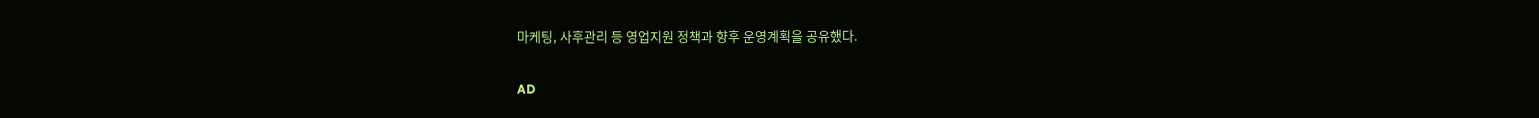마케팅, 사후관리 등 영업지원 정책과 향후 운영계획을 공유했다.

AD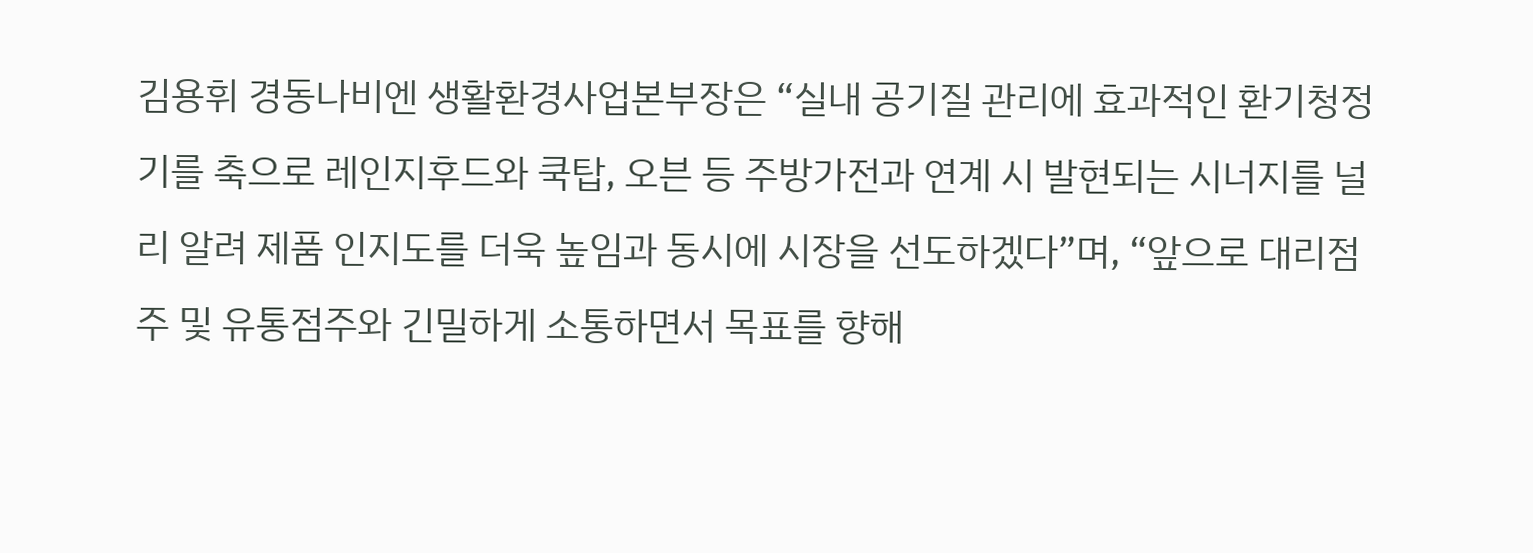김용휘 경동나비엔 생활환경사업본부장은 “실내 공기질 관리에 효과적인 환기청정기를 축으로 레인지후드와 쿡탑, 오븐 등 주방가전과 연계 시 발현되는 시너지를 널리 알려 제품 인지도를 더욱 높임과 동시에 시장을 선도하겠다”며, “앞으로 대리점주 및 유통점주와 긴밀하게 소통하면서 목표를 향해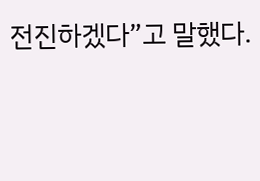전진하겠다”고 말했다.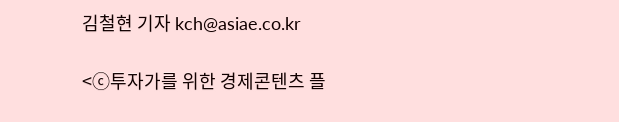김철현 기자 kch@asiae.co.kr

<ⓒ투자가를 위한 경제콘텐츠 플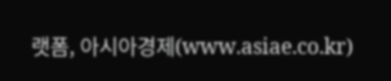랫폼, 아시아경제(www.asiae.co.kr)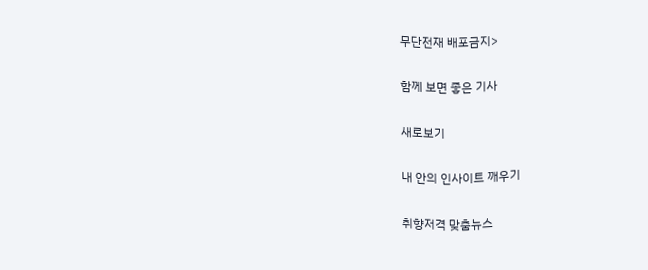무단전재 배포금지>

함께 보면 좋은 기사

새로보기

내 안의 인사이트 깨우기

취향저격 맞춤뉴스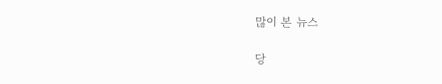많이 본 뉴스

당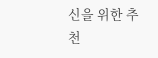신을 위한 추천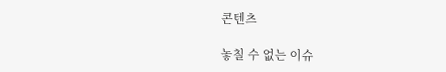콘텐츠

놓칠 수 없는 이슈